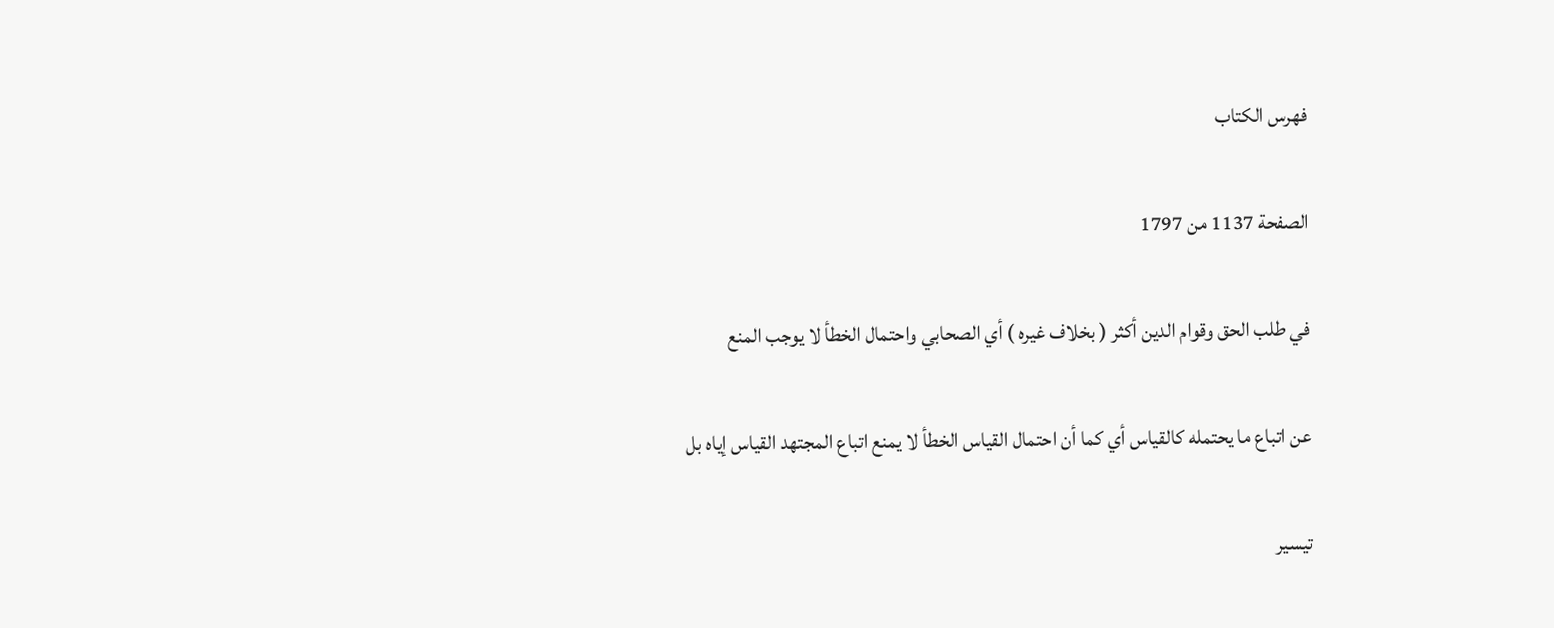فهرس الكتاب

الصفحة 1137 من 1797

في طلب الحق وقوام الدين أكثر ( بخلاف غيره ) أي الصحابي واحتمال الخطأ لا يوجب المنع

عن اتباع ما يحتمله كالقياس أي كما أن احتمال القياس الخطأ لا يمنع اتباع المجتهد القياس إياه بل

تيسير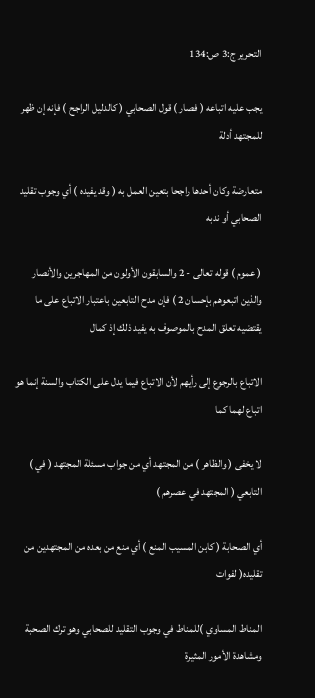التحرير ج:3 ص:134

يجب عليه اتباعه ( فصار ) قول الصحابي ( كالدليل الراجح ) فإنه إن ظهر للمجتهد أدلة

متعارضة وكان أحدها راجحا بتعين العمل به ( وقد يفيده ) أي وجوب تقليد الصحابي أو ندبه

( عموم ) قوله تعالى - 2 والسابقون الأولون من المهاجرين والأنصار والذين اتبعوهم بإحسان 2 ) فإن مدح التابعين باعتبار الاتباع على ما يقتضيه تعلق المدح بالموصوف به يفيد ذلك إذ كمال

الاتباع بالرجوع إلى رأيهم لأن الاتباع فيما يدل على الكتاب والسنة إنما هو اتباع لهما كما

لا يخفى ( والظاهر ) من المجتهد أي من جواب مسئلة المجتهد ( في ) التابعي ( المجتهد في عصرهم )

أي الصحابة ( كابن المسيب المنع ) أي منع من بعده من المجتهدين من تقليده( لفوات

المناط المساوي )للمناط في وجوب التقليد للصحابي وهو ترك الصحبة ومشاهدة الأمور المثيرة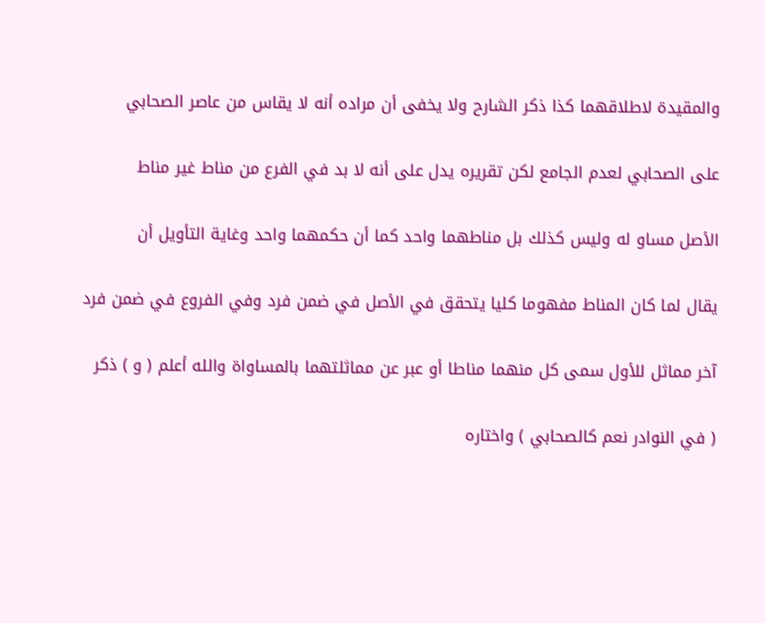والمقيدة لاطلاقهما كذا ذكر الشارح ولا يخفى أن مراده أنه لا يقاس من عاصر الصحابي

على الصحابي لعدم الجامع لكن تقريره يدل على أنه لا بد في الفرع من مناط غير مناط

الأصل مساو له وليس كذلك بل مناطهما واحد كما أن حكمهما واحد وغاية التأويل أن

يقال لما كان المناط مفهوما كليا يتحقق في الأصل في ضمن فرد وفي الفروع في ضمن فرد

آخر مماثل للأول سمى كل منهما مناطا أو عبر عن مماثلتهما بالمساواة والله أعلم ( و ) ذكر

( في النوادر نعم كالصحابي ) واختاره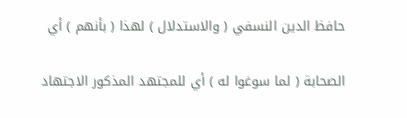حافظ الدين النسفي ( والاستدلال ) لهذا ( بأنهم ) أي

الصحابة ( لما سوغوا له ) أي للمجتهد المذكور الاجتهاد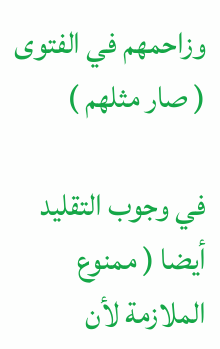وزاحمهم في الفتوى ( صار مثلهم )

في وجوب التقليد أيضا ( ممنوع الملازمة لأن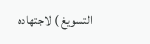التسويغ ) لاجتهاده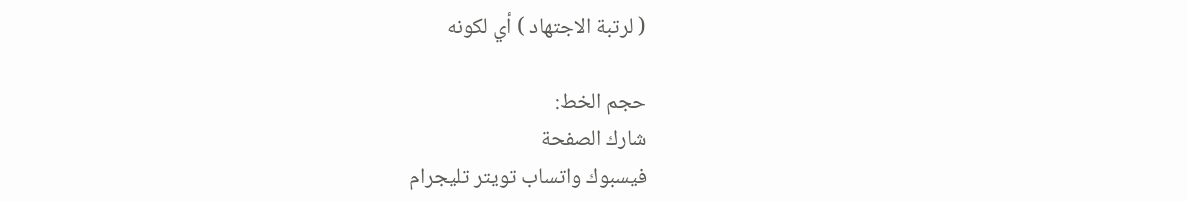( لرتبة الاجتهاد ) أي لكونه

حجم الخط:
شارك الصفحة
فيسبوك واتساب تويتر تليجرام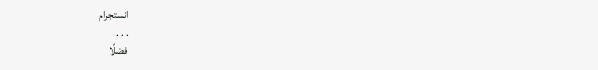انستجرام
. . .
فضلًا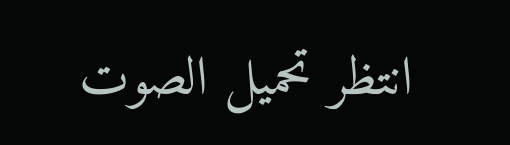انتظر تحميل الصوت